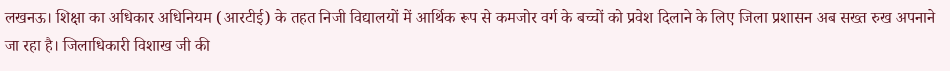लखनऊ। शिक्षा का अधिकार अधिनियम (आरटीई) के तहत निजी विद्यालयों में आर्थिक रूप से कमजोर वर्ग के बच्चों को प्रवेश दिलाने के लिए जिला प्रशासन अब सख्त रुख अपनाने जा रहा है। जिलाधिकारी विशाख जी की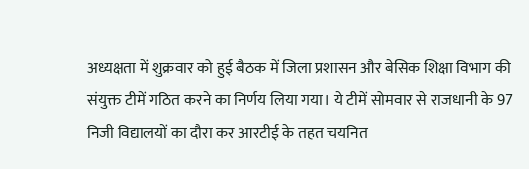अध्यक्षता में शुक्रवार को हुई बैठक में जिला प्रशासन और बेसिक शिक्षा विभाग की संयुक्त टीमें गठित करने का निर्णय लिया गया। ये टीमें सोमवार से राजधानी के 97 निजी विद्यालयों का दौरा कर आरटीई के तहत चयनित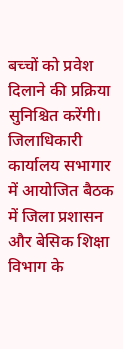बच्चों को प्रवेश दिलाने की प्रक्रिया सुनिश्चित करेंगी।
जिलाधिकारी कार्यालय सभागार में आयोजित बैठक में जिला प्रशासन और बेसिक शिक्षा विभाग के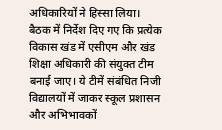अधिकारियों ने हिस्सा लिया। बैठक में निर्देश दिए गए कि प्रत्येक विकास खंड में एसीएम और खंड शिक्षा अधिकारी की संयुक्त टीम बनाई जाए। ये टीमें संबंधित निजी विद्यालयों में जाकर स्कूल प्रशासन और अभिभावकों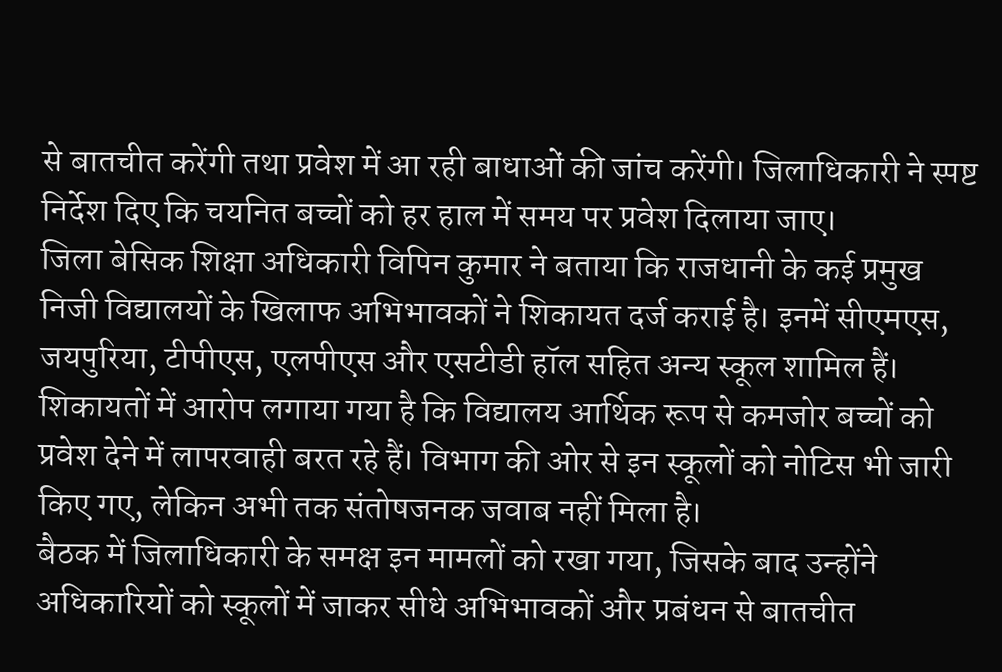से बातचीत करेंगी तथा प्रवेश में आ रही बाधाओं की जांच करेंगी। जिलाधिकारी ने स्पष्ट निर्देश दिए कि चयनित बच्चों को हर हाल में समय पर प्रवेश दिलाया जाए।
जिला बेसिक शिक्षा अधिकारी विपिन कुमार ने बताया कि राजधानी के कई प्रमुख निजी विद्यालयों के खिलाफ अभिभावकों ने शिकायत दर्ज कराई है। इनमें सीएमएस, जयपुरिया, टीपीएस, एलपीएस और एसटीडी हॉल सहित अन्य स्कूल शामिल हैं। शिकायतों में आरोप लगाया गया है कि विद्यालय आर्थिक रूप से कमजोर बच्चों को प्रवेश देने में लापरवाही बरत रहे हैं। विभाग की ओर से इन स्कूलों को नोटिस भी जारी किए गए, लेकिन अभी तक संतोषजनक जवाब नहीं मिला है।
बैठक में जिलाधिकारी के समक्ष इन मामलों को रखा गया, जिसके बाद उन्होंने अधिकारियों को स्कूलों में जाकर सीधे अभिभावकों और प्रबंधन से बातचीत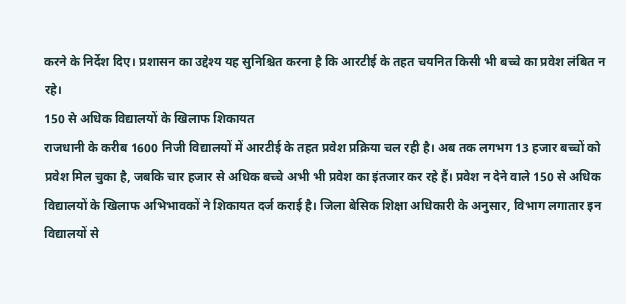करने के निर्देश दिए। प्रशासन का उद्देश्य यह सुनिश्चित करना है कि आरटीई के तहत चयनित किसी भी बच्चे का प्रवेश लंबित न रहे।
150 से अधिक विद्यालयों के खिलाफ शिकायत
राजधानी के करीब 1600 निजी विद्यालयों में आरटीई के तहत प्रवेश प्रक्रिया चल रही है। अब तक लगभग 13 हजार बच्चों को प्रवेश मिल चुका है, जबकि चार हजार से अधिक बच्चे अभी भी प्रवेश का इंतजार कर रहे हैं। प्रवेश न देने वाले 150 से अधिक विद्यालयों के खिलाफ अभिभावकों ने शिकायत दर्ज कराई है। जिला बेसिक शिक्षा अधिकारी के अनुसार, विभाग लगातार इन विद्यालयों से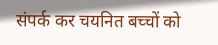संपर्क कर चयनित बच्चों को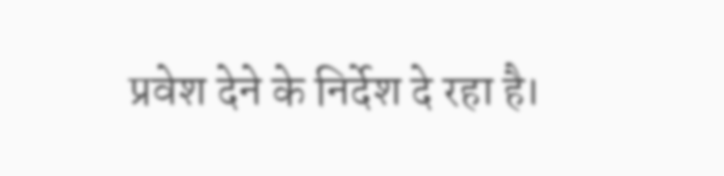प्रवेश देने के निर्देश दे रहा है।